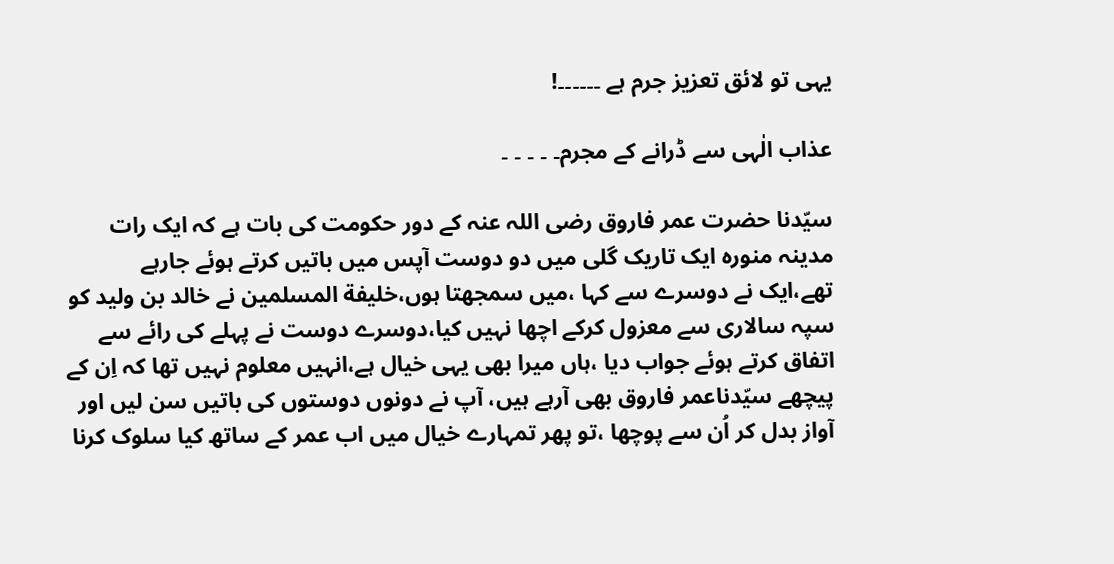یہی تو لائق تعزیز جرم ہے ۔۔۔۔۔۔!

عذاب الٰہی سے ڈرانے کے مجرم۔ ۔ ۔ ۔ ۔

سیّدنا حضرت عمر فاروق رضی اللہ عنہ کے دور حکومت کی بات ہے کہ ایک رات مدینہ منورہ ایک تاریک گلی میں دو دوست آپس میں باتیں کرتے ہوئے جارہے تھے،ایک نے دوسرے سے کہا ،میں سمجھتا ہوں،خلیفة المسلمین نے خالد بن ولید کو سپہ سالاری سے معزول کرکے اچھا نہیں کیا،دوسرے دوست نے پہلے کی رائے سے اتفاق کرتے ہوئے جواب دیا ،ہاں میرا بھی یہی خیال ہے،انہیں معلوم نہیں تھا کہ اِن کے پیچھے سیّدناعمر فاروق بھی آرہے ہیں، آپ نے دونوں دوستوں کی باتیں سن لیں اور آواز بدل کر اُن سے پوچھا ،تو پھر تمہارے خیال میں اب عمر کے ساتھ کیا سلوک کرنا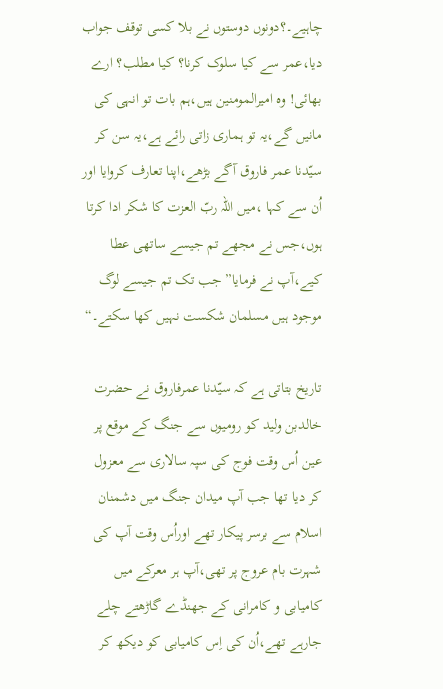چاہیے۔؟دونوں دوستوں نے بلا کسی توقف جواب دیا،عمر سے کیا سلوک کرنا؟ کیا مطلب؟ ارے بھائی! وہ امیرالمومنین ہیں،ہم بات تو انہی کی مانیں گے،یہ تو ہماری زاتی رائے ہے،یہ سن کر سیّدنا عمر فاروق آگے بڑھے،اپنا تعارف کروایا اور اُن سے کہا ،میں اللہ ربّ العزت کا شکر ادا کرتا ہوں،جس نے مجھے تم جیسے ساتھی عطا کیے،آپ نے فرمایا” جب تک تم جیسے لوگ موجود ہیں مسلمان شکست نہیں کھا سکتے۔“

تاریخ بتاتی ہے کہ سیّدنا عمرفاروق نے حضرت خالدبن ولید کو رومیوں سے جنگ کے موقع پر عین اُس وقت فوج کی سپہ سالاری سے معزول کر دیا تھا جب آپ میدان جنگ میں دشمنان اسلام سے برسر پیکار تھے اوراُس وقت آپ کی شہرت بام عروج پر تھی،آپ ہر معرکے میں کامیابی و کامرانی کے جھنڈے گاڑھتے چلے جارہے تھے،اُن کی اِس کامیابی کو دیکھ کر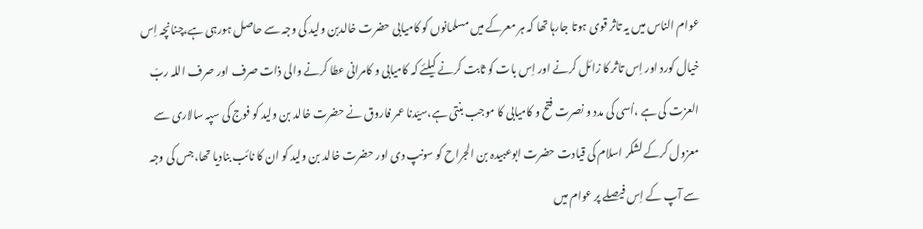عوام الناس میں یہ تاثر قوی ہوتا جارہا تھا کہ ہر معرکے میں مسلمانوں کو کامیابی حضرت خالدبن ولید کی وجہ سے حاصل ہورہی ہے،چنانچہ اِس خیال کورد اور اِس تاثر کا زائل کرنے اور اِس بات کو ثابت کرنے کیلئے کہ کامیابی و کامرانی عطا کرنے والی ذات صرف اور صرف اللہ ربّ العزت کی ہے ،اُسی کی مدد و نصرت فتح و کامیابی کا موجب بنتی ہے،سیّدنا عمر فاروق نے حضرت خالد بن ولید کو فوج کی سپہ سالاری سے معزول کرکے لشکر اسلام کی قیادت حضرت ابوعبیدہ بن الجراح کو سونپ دی اور حضرت خالد بن ولید کو ان کا نائب بنادیا تھا،جس کی وجہ سے آپ کے اِس فیصلے پر عوام میں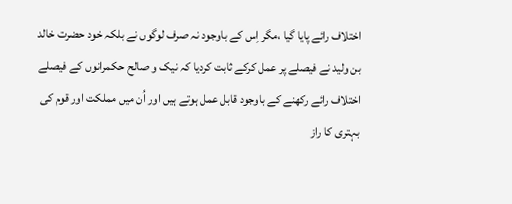اختلاف رائے پایا گیا ،مگر اِس کے باوجود نہ صرف لوگوں نے بلکہ خود حضرت خالد بن ولید نے فیصلے پر عمل کرکے ثابت کردیا کہ نیک و صالح حکمرانوں کے فیصلے اختلاف رائے رکھنے کے باوجود قابل عمل ہوتے ہیں اور اُن میں مملکت اور قوم کی بہتری کا راز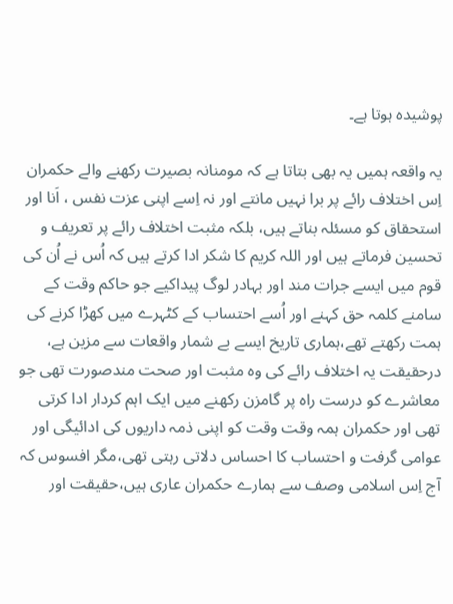پوشیدہ ہوتا ہے۔

یہ واقعہ ہمیں یہ بھی بتاتا ہے کہ مومنانہ بصیرت رکھنے والے حکمران اِس اختلاف رائے پر برا نہیں مانتے اور نہ اِسے اپنی عزت نفس ، اَنا اور استحقاق کو مسئلہ بناتے ہیں، بلکہ مثبت اختلاف رائے پر تعریف و تحسین فرماتے ہیں اور اللہ کریم کا شکر ادا کرتے ہیں کہ اُس نے اُن کی قوم میں ایسے جرات مند اور بہادر لوگ پیداکیے جو حاکم وقت کے سامنے کلمہ حق کہنے اور اُسے احتساب کے کٹہرے میں کھڑا کرنے کی ہمت رکھتے تھے،ہماری تاریخ ایسے بے شمار واقعات سے مزین ہے، درحقیقت یہ اختلاف رائے کی وہ مثبت اور صحت مندصورت تھی جو معاشرے کو درست راہ پر گامزن رکھنے میں ایک اہم کردار ادا کرتی تھی اور حکمران ہمہ وقت وقت کو اپنی ذمہ داریوں کی ادائیگی اور عوامی گرفت و احتساب کا احساس دلاتی رہتی تھی،مگر افسوس کہ آج اِس اسلامی وصف سے ہمارے حکمران عاری ہیں،حقیقت اور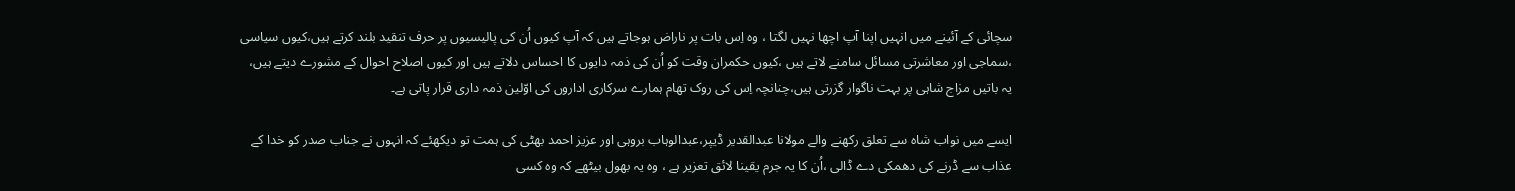سچائی کے آئینے میں انہیں اپنا آپ اچھا نہیں لگتا ، وہ اِس بات پر ناراض ہوجاتے ہیں کہ آپ کیوں اُن کی پالیسیوں پر حرف تنقید بلند کرتے ہیں،کیوں سیاسی ،سماجی اور معاشرتی مسائل سامنے لاتے ہیں ،کیوں حکمران وقت کو اُن کی ذمہ دایوں کا احساس دلاتے ہیں اور کیوں اصلاح احوال کے مشورے دیتے ہیں، یہ باتیں مزاج شاہی پر بہت ناگوار گزرتی ہیں،چنانچہ اِس کی روک تھام ہمارے سرکاری اداروں کی اوّلین ذمہ داری قرار پاتی ہے۔

ایسے میں نواب شاہ سے تعلق رکھنے والے مولانا عبدالقدیر ڈیپر،عبدالوہاب بروہی اور عزیز احمد بھٹی کی ہمت تو دیکھئے کہ انہوں نے جناب صدر کو خدا کے عذاب سے ڈرنے کی دھمکی دے ڈالی ،اُن کا یہ جرم یقینا لائق تعزیر ہے ، وہ یہ بھول بیٹھے کہ وہ کسی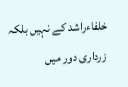خلفاءراشد کے نہیں بلکہ زرداری دور میں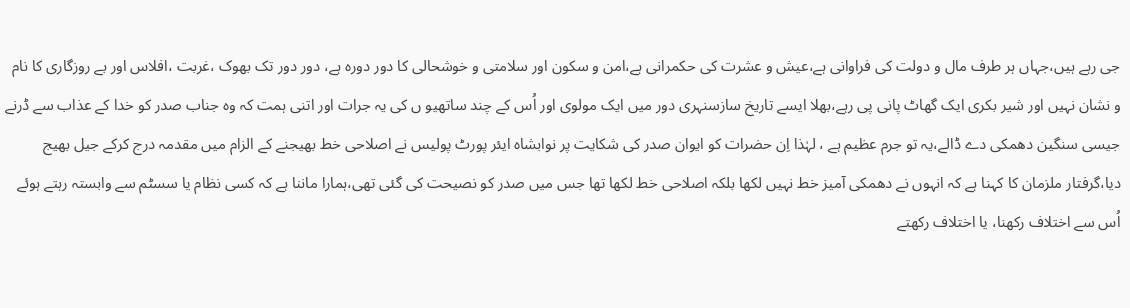جی رہے ہیں،جہاں ہر طرف مال و دولت کی فراوانی ہے،عیش و عشرت کی حکمرانی ہے،امن و سکون اور سلامتی و خوشحالی کا دور دورہ ہے، دور دور تک بھوک ،غربت ،افلاس اور بے روزگاری کا نام و نشان نہیں اور شیر بکری ایک گھاٹ پانی پی رہے،بھلا ایسے تاریخ سازسنہری دور میں ایک مولوی اور اُس کے چند ساتھیو ں کی یہ جرات اور اتنی ہمت کہ وہ جناب صدر کو خدا کے عذاب سے ڈرنے جیسی سنگین دھمکی دے ڈالے،یہ تو جرم عظیم ہے ، لہٰذا اِن حضرات کو ایوان صدر کی شکایت پر نوابشاہ ایئر پورٹ پولیس نے اصلاحی خط بھیجنے کے الزام میں مقدمہ درج کرکے جیل بھیج دیا،گرفتار ملزمان کا کہنا ہے کہ انہوں نے دھمکی آمیز خط نہیں لکھا بلکہ اصلاحی خط لکھا تھا جس میں صدر کو نصیحت کی گئی تھی،ہمارا ماننا ہے کہ کسی نظام یا سسٹم سے وابستہ رہتے ہوئے اُس سے اختلاف رکھنا، یا اختلاف رکھتے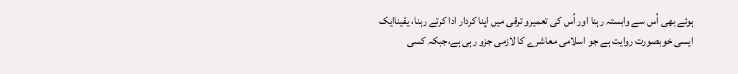ہوئے بھی اُس سے وابستہ رہنا اور اُس کی تعمیرو ترقی میں اپنا کردار ادا کرتے رہنا، یقیناایک ایسی خوبصورت روایت ہے جو اسلامی معاشرے کا لازمی جزو رہی ہے،جبکہ کسی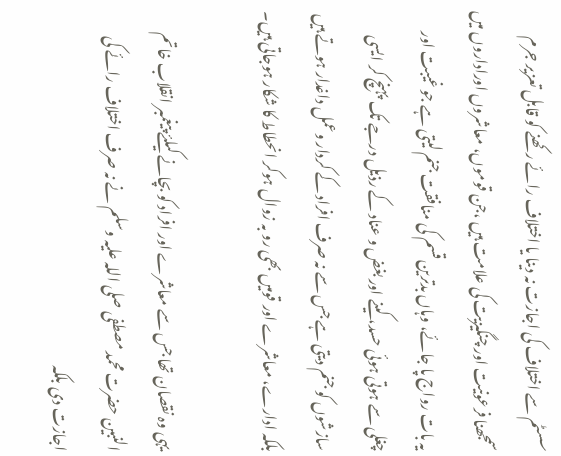سسٹم سے اختلاف کی اجازت نہ دینا یا اختلاف رائے رکھنے کو قابل تعزیر جرم سمجھنا فرعونیت اور چنگیزیت کی علامت ہیں ،جن قوموں، معاشروں اوراداروں میں یہ بات رواج پا جائے، وہاں بدترین قسم کی منافقت جنم لیتی ہے جو غیبت اور چغلی سے ہوتی ہوئی حسد، کینے اور بغض و عناد کے رذیل درجے تک پہنچ کر ایسی سازشوں کو جنم دیتی ہے جس سے نہ صرف افراد کے کردار وعمل داغدار ہوتے ہیں بلکہ ادارے، معاشرے اور قومیں بھی رو بہ زوال ہوکر انحطاط کا شکار ہوجاتی ہیں۔

یہی وہ نقصان تھا جس سے معاشرے اور افراد کو بچانے کیلئے پیغمبر انقلاب خاتم النبین حضرت محمد مصطفی صلی اللہ علیہ وسلم نے نہ صرف اختلاف رائے کی اجازت دی بلکہ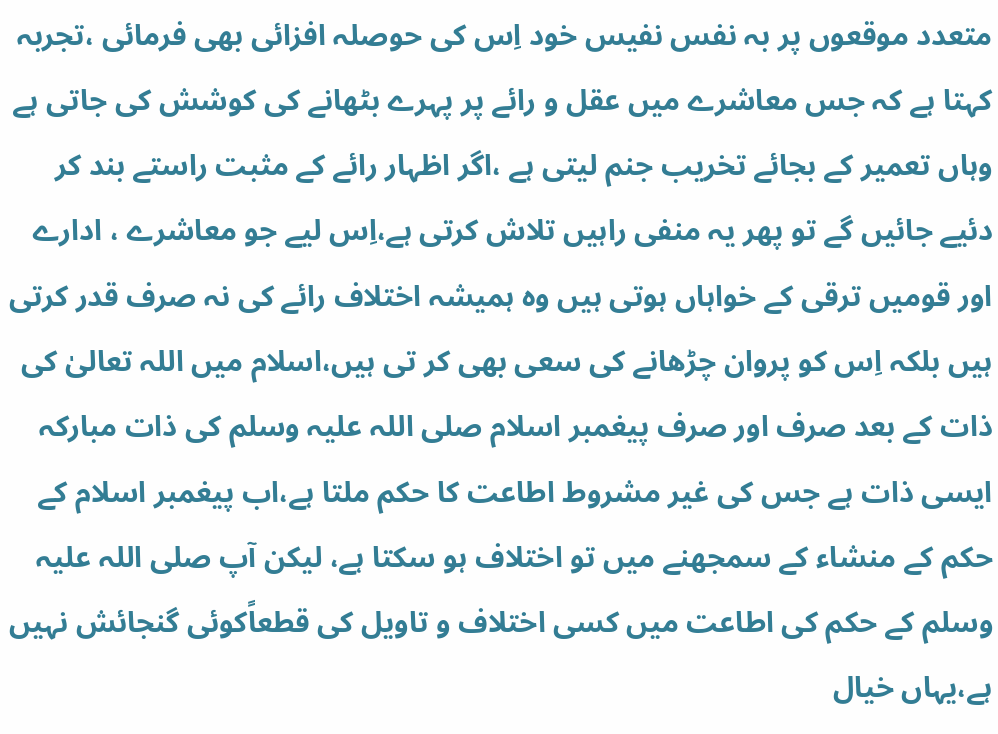متعدد موقعوں پر بہ نفس نفیس خود اِس کی حوصلہ افزائی بھی فرمائی ،تجربہ کہتا ہے کہ جس معاشرے میں عقل و رائے پر پہرے بٹھانے کی کوشش کی جاتی ہے وہاں تعمیر کے بجائے تخریب جنم لیتی ہے ،اگر اظہار رائے کے مثبت راستے بند کر دئیے جائیں گے تو پھر یہ منفی راہیں تلاش کرتی ہے،اِس لیے جو معاشرے ، ادارے اور قومیں ترقی کے خواہاں ہوتی ہیں وہ ہمیشہ اختلاف رائے کی نہ صرف قدر کرتی ہیں بلکہ اِس کو پروان چڑھانے کی سعی بھی کر تی ہیں،اسلام میں اللہ تعالیٰ کی ذات کے بعد صرف اور صرف پیغمبر اسلام صلی اللہ علیہ وسلم کی ذات مبارکہ ایسی ذات ہے جس کی غیر مشروط اطاعت کا حکم ملتا ہے،اب پیغمبر اسلام کے حکم کے منشاء کے سمجھنے میں تو اختلاف ہو سکتا ہے، لیکن آپ صلی اللہ علیہ وسلم کے حکم کی اطاعت میں کسی اختلاف و تاویل کی قطعاًکوئی گنجائش نہیں ہے،یہاں خیال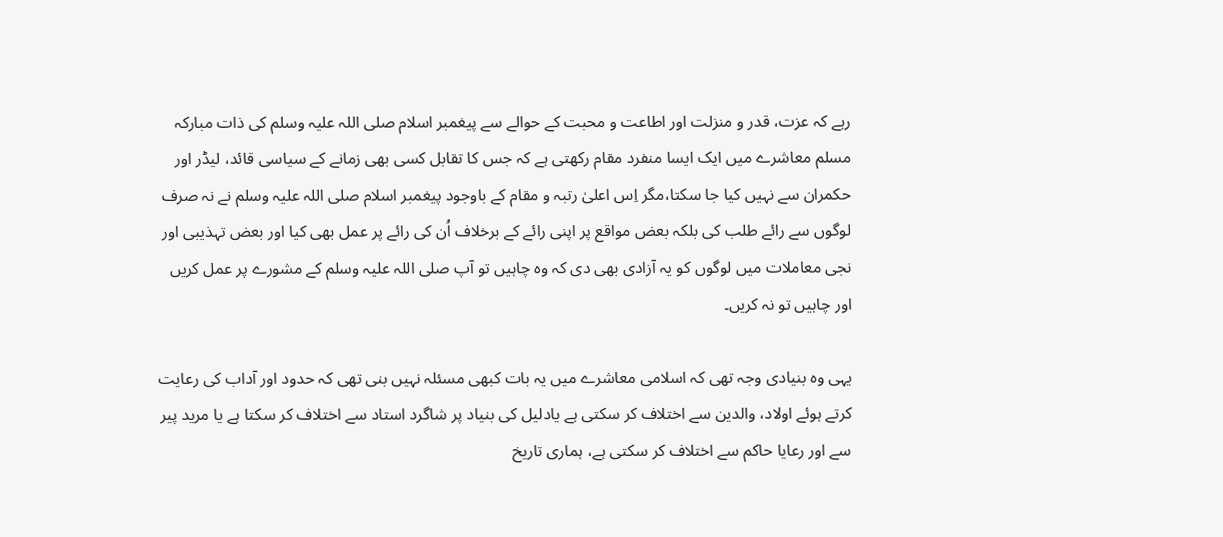رہے کہ عزت، قدر و منزلت اور اطاعت و محبت کے حوالے سے پیغمبر اسلام صلی اللہ علیہ وسلم کی ذات مبارکہ مسلم معاشرے میں ایک ایسا منفرد مقام رکھتی ہے کہ جس کا تقابل کسی بھی زمانے کے سیاسی قائد، لیڈر اور حکمران سے نہیں کیا جا سکتا،مگر اِس اعلیٰ رتبہ و مقام کے باوجود پیغمبر اسلام صلی اللہ علیہ وسلم نے نہ صرف لوگوں سے رائے طلب کی بلکہ بعض مواقع پر اپنی رائے کے برخلاف اُن کی رائے پر عمل بھی کیا اور بعض تہذیبی اور نجی معاملات میں لوگوں کو یہ آزادی بھی دی کہ وہ چاہیں تو آپ صلی اللہ علیہ وسلم کے مشورے پر عمل کریں اور چاہیں تو نہ کریں۔

یہی وہ بنیادی وجہ تھی کہ اسلامی معاشرے میں یہ بات کبھی مسئلہ نہیں بنی تھی کہ حدود اور آداب کی رعایت کرتے ہوئے اولاد، والدین سے اختلاف کر سکتی ہے یادلیل کی بنیاد پر شاگرد استاد سے اختلاف کر سکتا ہے یا مرید پیر سے اور رعایا حاکم سے اختلاف کر سکتی ہے، ہماری تاریخ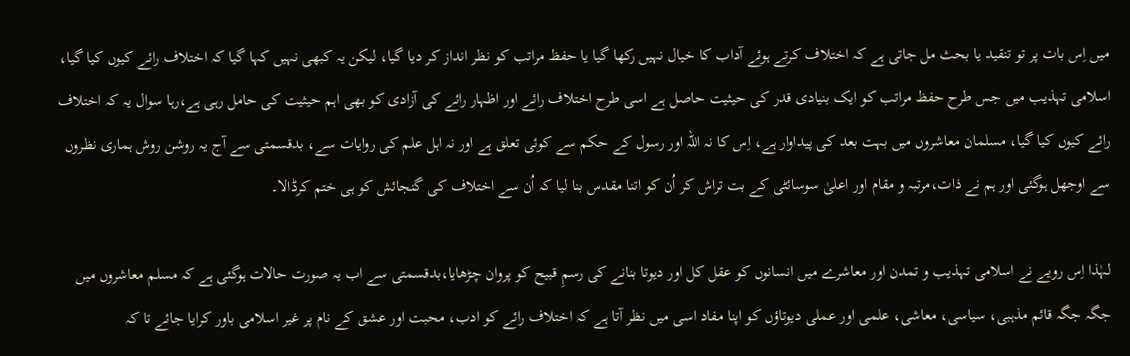میں اِس بات پر تو تنقید یا بحث مل جاتی ہے کہ اختلاف کرتے ہوئے آداب کا خیال نہیں رکھا گیا یا حفظ مراتب کو نظر انداز کر دیا گیا، لیکن یہ کبھی نہیں کہا گیا کہ اختلاف رائے کیوں کیا گیا، اسلامی تہذیب میں جس طرح حفظ مراتب کو ایک بنیادی قدر کی حیثیت حاصل ہے اسی طرح اختلاف رائے اور اظہار رائے کی آزادی کو بھی اہم حیثیت کی حامل رہی ہے،رہا سوال یہ کہ اختلاف رائے کیوں کیا گیا، مسلمان معاشروں میں بہت بعد کی پیداوار ہے، اِس کا نہ اللہ اور رسول کے حکم سے کوئی تعلق ہے اور نہ اہل علم کی روایات سے، بدقسمتی سے آج یہ روشن روش ہماری نظروں سے اوجھل ہوگئی اور ہم نے ذات،مرتبہ و مقام اور اعلیٰ سوسائٹی کے بت تراش کر اُن کو اتنا مقدس بنا لیا کہ اُن سے اختلاف کی گنجائش کو ہی ختم کرڈالا۔

لہٰذا اِس رویے نے اسلامی تہذیب و تمدن اور معاشرے میں انسانوں کو عقل کل اور دیوتا بنانے کی رسمِ قبیح کو پروان چڑھایا،بدقسمتی سے اب یہ صورت حالات ہوگئی ہے کہ مسلم معاشروں میں جگہ جگہ قائم مذہبی، سیاسی، معاشی، علمی اور عملی دیوتاؤں کو اپنا مفاد اسی میں نظر آتا ہے کہ اختلاف رائے کو ادب، محبت اور عشق کے نام پر غیر اسلامی باور کرایا جائے تا کہ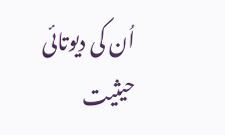اُن کی دیوتائی حیثیت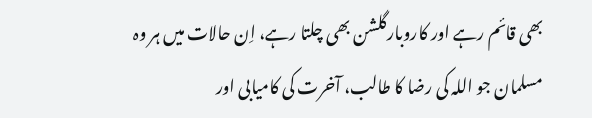بھی قائم رہے اور کاروبارگلشن بھی چلتا رہے، اِن حالات میں ہر وہ مسلمان جو اللہ کی رضا کا طالب، آخرت کی کامیابی اور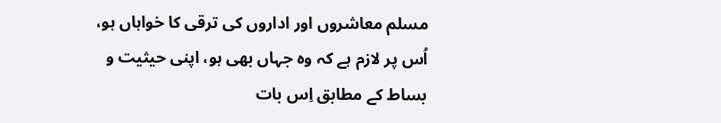مسلم معاشروں اور اداروں کی ترقی کا خواہاں ہو، اُس پر لازم ہے کہ وہ جہاں بھی ہو، اپنی حیثیت و بساط کے مطابق اِس بات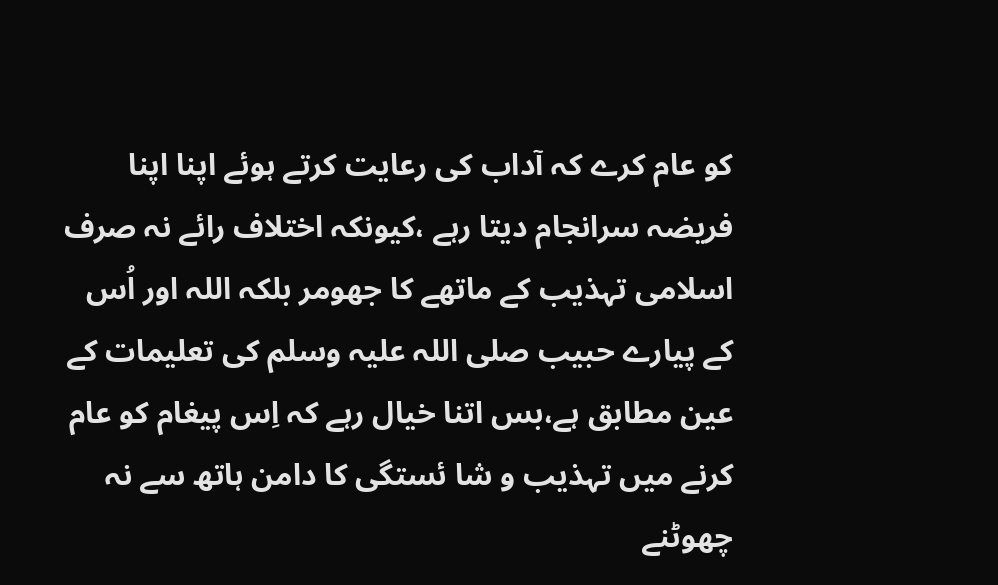کو عام کرے کہ آداب کی رعایت کرتے ہوئے اپنا اپنا فریضہ سرانجام دیتا رہے ،کیونکہ اختلاف رائے نہ صرف اسلامی تہذیب کے ماتھے کا جھومر بلکہ اللہ اور اُس کے پیارے حبیب صلی اللہ علیہ وسلم کی تعلیمات کے عین مطابق ہے،بس اتنا خیال رہے کہ اِس پیغام کو عام کرنے میں تہذیب و شا ئستگی کا دامن ہاتھ سے نہ چھوٹنے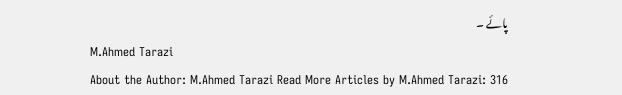پائے ۔
M.Ahmed Tarazi
About the Author: M.Ahmed Tarazi Read More Articles by M.Ahmed Tarazi: 316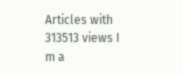Articles with 313513 views I m a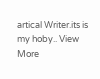artical Writer.its is my hoby.. View More